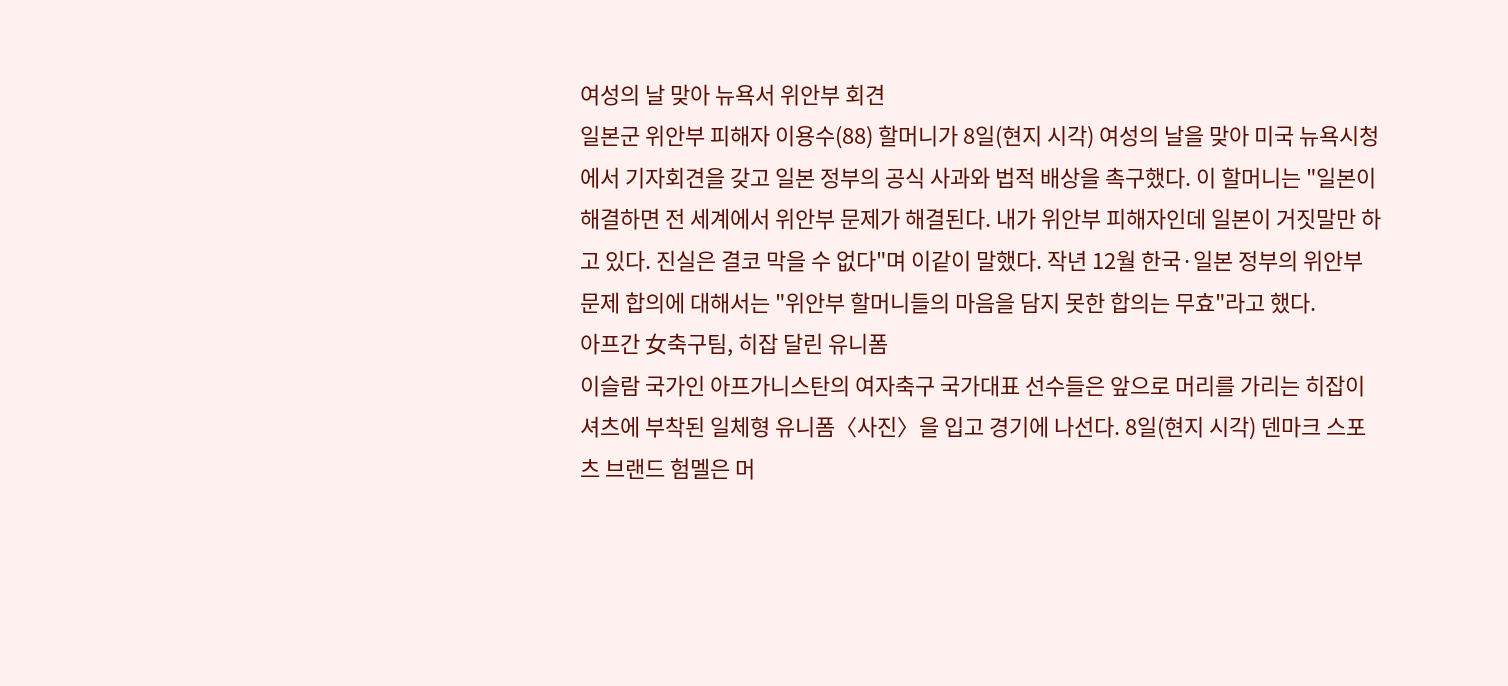여성의 날 맞아 뉴욕서 위안부 회견
일본군 위안부 피해자 이용수(88) 할머니가 8일(현지 시각) 여성의 날을 맞아 미국 뉴욕시청에서 기자회견을 갖고 일본 정부의 공식 사과와 법적 배상을 촉구했다. 이 할머니는 "일본이 해결하면 전 세계에서 위안부 문제가 해결된다. 내가 위안부 피해자인데 일본이 거짓말만 하고 있다. 진실은 결코 막을 수 없다"며 이같이 말했다. 작년 12월 한국·일본 정부의 위안부 문제 합의에 대해서는 "위안부 할머니들의 마음을 담지 못한 합의는 무효"라고 했다.
아프간 女축구팀, 히잡 달린 유니폼
이슬람 국가인 아프가니스탄의 여자축구 국가대표 선수들은 앞으로 머리를 가리는 히잡이 셔츠에 부착된 일체형 유니폼〈사진〉을 입고 경기에 나선다. 8일(현지 시각) 덴마크 스포츠 브랜드 험멜은 머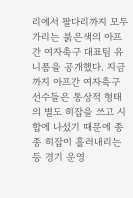리에서 팔다리까지 모두 가리는 붉은색의 아프간 여자축구 대표팀 유니폼을 공개했다. 지금까지 아프간 여자축구 선수들은 통상적 형태의 별도 히잡을 쓰고 시합에 나섰기 때문에 종종 히잡이 흘러내리는 등 경기 운영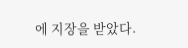에 지장을 받았다.